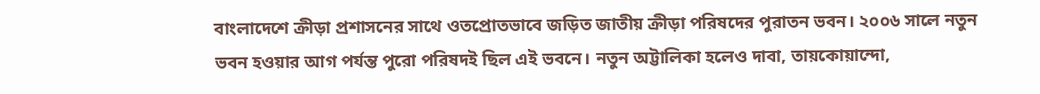বাংলাদেশে ক্রীড়া প্রশাসনের সাথে ওতপ্রোতভাবে জড়িত জাতীয় ক্রীড়া পরিষদের পুরাতন ভবন। ২০০৬ সালে নতুন ভবন হওয়ার আগ পর্যন্ত পুরো পরিষদই ছিল এই ভবনে। নতুন অট্টালিকা হলেও দাবা, তায়কোয়ান্দো,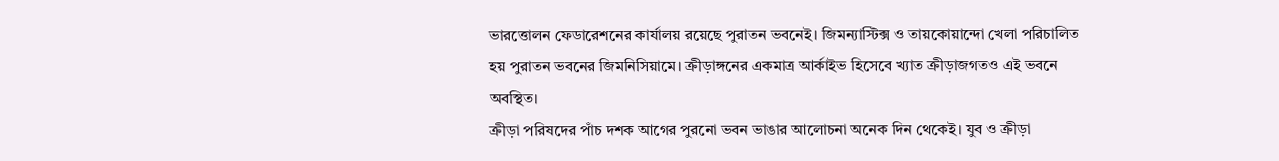ভারত্তোলন ফেডারেশনের কার্যালয় রয়েছে পুরাতন ভবনেই। জিমন্যাস্টিক্স ও তায়কোয়ান্দো খেলা পরিচালিত হয় পুরাতন ভবনের জিমনিসিয়ামে। ক্রীড়াঙ্গনের একমাত্র আর্কাইভ হিসেবে খ্যাত ক্রীড়াজগতও এই ভবনে অবস্থিত।
ক্রীড়া পরিষদের পাঁচ দশক আগের পুরনো ভবন ভাঙার আলোচনা অনেক দিন থেকেই। যুব ও ক্রীড়া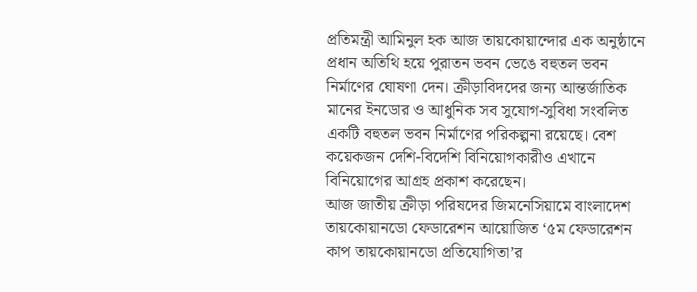প্রতিমন্ত্রী আমিনুল হক আজ তায়কোয়ান্দোর এক অনুষ্ঠানে প্রধান অতিথি হয়ে পুরাতন ভবন ভেঙে বহুতল ভবন নির্মাণের ঘোষণা দেন। ক্রীড়াবিদদের জন্য আন্তর্জাতিক মানের ইনডোর ও আধুনিক সব সুযোগ-সুবিধা সংবলিত একটি বহুতল ভবন নির্মাণের পরিকল্পনা রয়েছে। বেশ কয়েকজন দেশি-বিদেশি বিনিয়োগকারীও এখানে বিনিয়োগের আগ্রহ প্রকাশ করেছেন।
আজ জাতীয় ক্রীড়া পরিষদের জিমনেসিয়ামে বাংলাদেশ তায়কোয়ানডো ফেডারেশন আয়োজিত ‘৫ম ফেডারেশন কাপ তায়কোয়ানডো প্রতিযোগিতা’র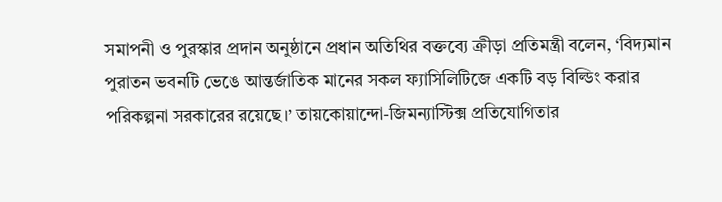সমাপনী ও পুরস্কার প্রদান অনুষ্ঠানে প্রধান অতিথির বক্তব্যে ক্রীড়া প্রতিমন্ত্রী বলেন, ‘বিদ্যমান পুরাতন ভবনটি ভেঙে আন্তর্জাতিক মানের সকল ফ্যাসিলিটিজে একটি বড় বিল্ডিং করার পরিকল্পনা সরকারের রয়েছে।’ তায়কোয়ান্দো-জিমন্যাস্টিক্স প্রতিযোগিতার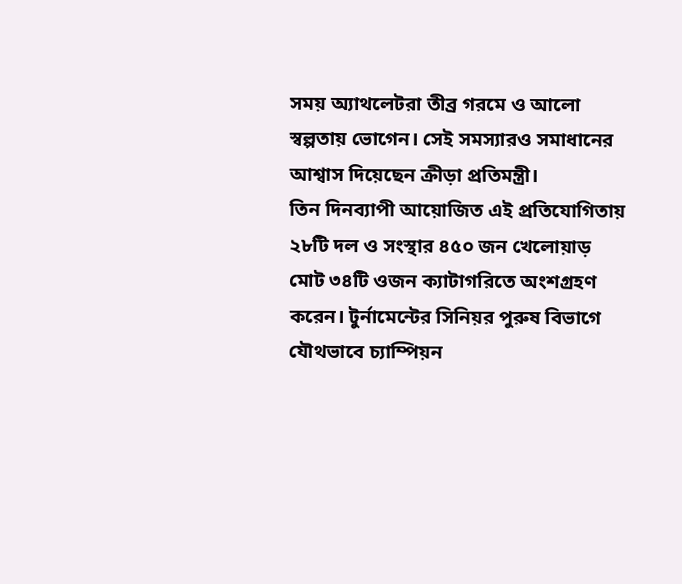সময় অ্যাথলেটরা তীব্র গরমে ও আলো স্বল্পতায় ভোগেন। সেই সমস্যারও সমাধানের আশ্বাস দিয়েছেন ক্রীড়া প্রতিমন্ত্রী।
তিন দিনব্যাপী আয়োজিত এই প্রতিযোগিতায় ২৮টি দল ও সংস্থার ৪৫০ জন খেলোয়াড় মোট ৩৪টি ওজন ক্যাটাগরিতে অংশগ্রহণ করেন। টুর্নামেন্টের সিনিয়র পুরুষ বিভাগে যৌথভাবে চ্যাম্পিয়ন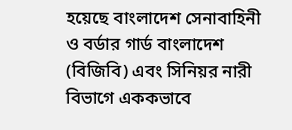হয়েছে বাংলাদেশ সেনাবাহিনী ও বর্ডার গার্ড বাংলাদেশ (বিজিবি) এবং সিনিয়র নারী বিভাগে এককভাবে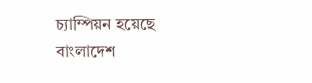চ্যাম্পিয়ন হয়েছে বাংলাদেশ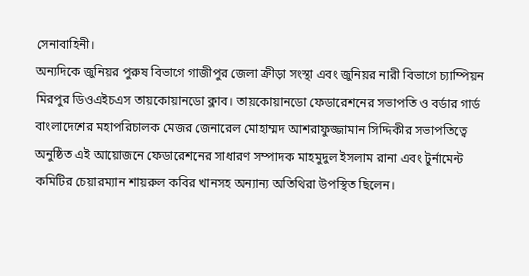সেনাবাহিনী।
অন্যদিকে জুনিয়র পুরুষ বিভাগে গাজীপুর জেলা ক্রীড়া সংস্থা এবং জুনিয়র নারী বিভাগে চ্যাম্পিয়ন মিরপুর ডিওএইচএস তায়কোয়ানডো ক্লাব। তায়কোয়ানডো ফেডারেশনের সভাপতি ও বর্ডার গার্ড বাংলাদেশের মহাপরিচালক মেজর জেনারেল মোহাম্মদ আশরাফুজ্জামান সিদ্দিকীর সভাপতিত্বে অনুষ্ঠিত এই আয়োজনে ফেডারেশনের সাধারণ সম্পাদক মাহমুদুল ইসলাম রানা এবং টুর্নামেন্ট কমিটির চেয়ারম্যান শায়রুল কবির খানসহ অন্যান্য অতিথিরা উপস্থিত ছিলেন।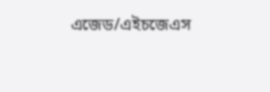এজেড/এইচজেএস